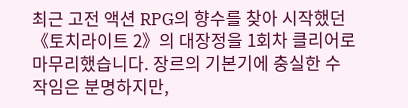최근 고전 액션 RPG의 향수를 찾아 시작했던 《토치라이트 2》의 대장정을 1회차 클리어로 마무리했습니다. 장르의 기본기에 충실한 수작임은 분명하지만,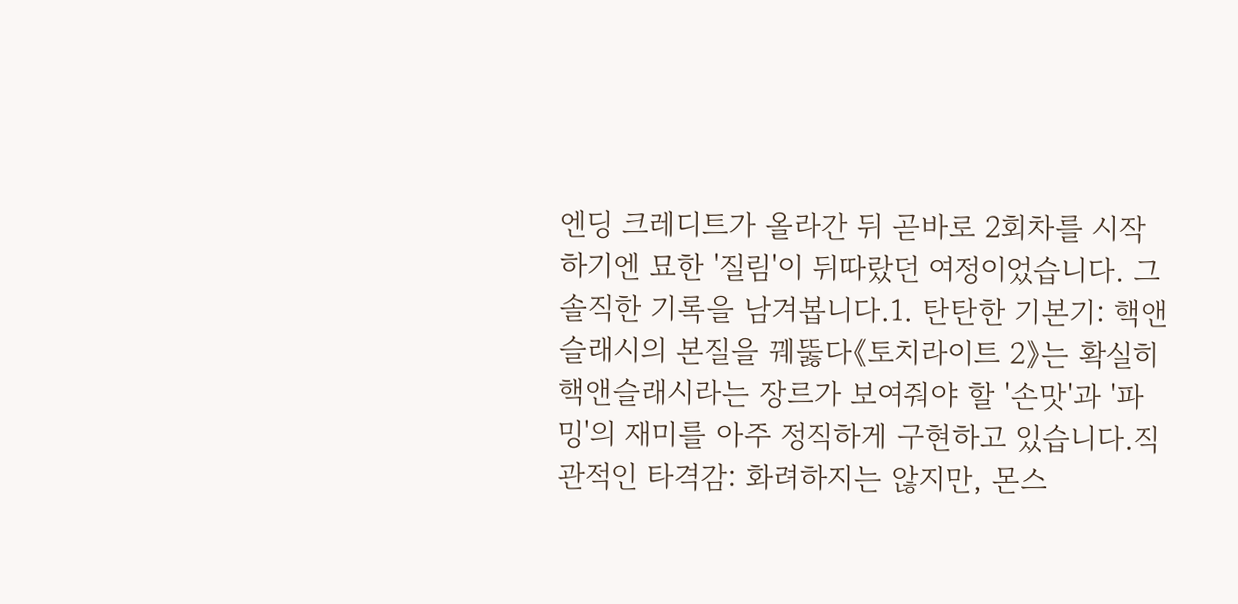엔딩 크레디트가 올라간 뒤 곧바로 2회차를 시작하기엔 묘한 '질림'이 뒤따랐던 여정이었습니다. 그 솔직한 기록을 남겨봅니다.1. 탄탄한 기본기: 핵앤슬래시의 본질을 꿰뚫다《토치라이트 2》는 확실히 핵앤슬래시라는 장르가 보여줘야 할 '손맛'과 '파밍'의 재미를 아주 정직하게 구현하고 있습니다.직관적인 타격감: 화려하지는 않지만, 몬스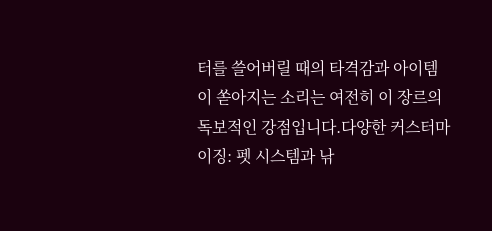터를 쓸어버릴 때의 타격감과 아이템이 쏟아지는 소리는 여전히 이 장르의 독보적인 강점입니다.다양한 커스터마이징: 펫 시스템과 낚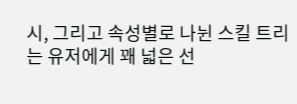시, 그리고 속성별로 나뉜 스킬 트리는 유저에게 꽤 넓은 선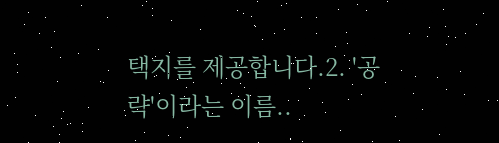택지를 제공합니다.2. '공략'이라는 이름..